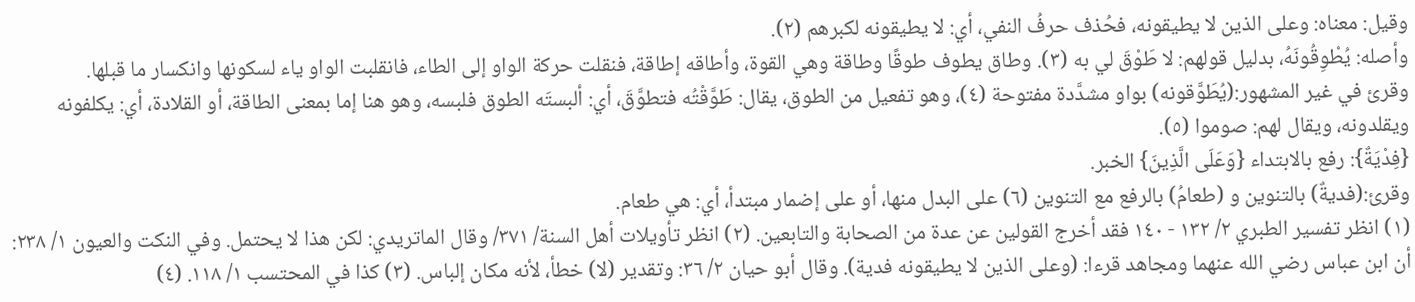وقيل: معناه: وعلى الذين لا يطيقونه، فحُذف حرفُ النفي، أي: لا يطيقونه لكبرهم (٢).
وأصله: يُطْوِقُونَهُ، بدليل قولهم: لا طَوْقَ لي به (٣). وطاق يطوف طوقًا وطاقة وهي القوة، وأطاقه إطاقة، فنقلت حركة الواو إلى الطاء، فانقلبت الواو ياء لسكونها وانكسار ما قبلها.
وقرئ في غير المشهور:(يُطَوَّقونه) بواو مشدَّدة مفتوحة (٤)، وهو تفعيل من الطوق، يقال: طَوَّقْتُه فتطوَّقَ، أي: ألبستَه الطوق فلبسه، وهو هنا إما بمعنى الطاقة، أو القلادة، أي: يكلفونه ويقلدونه، ويقال لهم: صوموا (٥).
{فِدْيَةٌ}: رفع بالابتداء {وَعَلَى الَّذِينَ} الخبر.
وقرئ:(فديةٌ) بالتنوين و (طعامُ) بالرفع مع التنوين (٦) على البدل منها، أو على إضمار مبتدأ، أي: هي طعام.
(١) انظر تفسير الطبري ٢/ ١٣٢ - ١٤٠ فقد أخرج القولين عن عدة من الصحابة والتابعين. (٢) انظر تأويلات أهل السنة/ ٣٧١/ وقال الماتريدي: لكن هذا لا يحتمل. وفي النكت والعيون ١/ ٢٣٨: أن ابن عباس رضي الله عنهما ومجاهد قرءا: (وعلى الذين لا يطيقونه فدية). وقال أبو حيان ٢/ ٣٦: وتقدير (لا) خطأ، لأنه مكان إلباس. (٣) كذا في المحتسب ١/ ١١٨. (٤)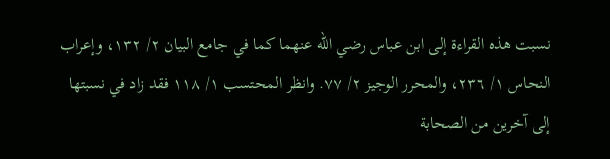نسبت هذه القراءة إلى ابن عباس رضي الله عنهما كما في جامع البيان ٢/ ١٣٢، وإعراب النحاس ١/ ٢٣٦، والمحرر الوجيز ٢/ ٧٧. وانظر المحتسب ١/ ١١٨ فقد زاد في نسبتها إلى آخرين من الصحابة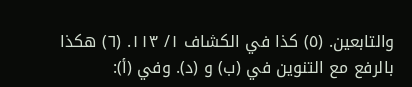والتابعين. (٥) كذا في الكشاف ١/ ١١٣. (٦) هكذا بالرفع مع التنوين في (ب) و (د). وفي (أ):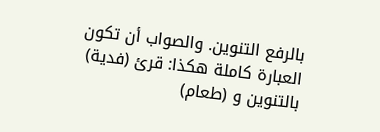بالرفع التنوين. والصواب أن تكون العبارة كاملة هكذا: قرئ (فدية) بالتنوين و (طعام)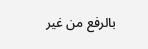بالرفع من غير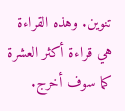تنوين. وهذه القراءة هي قراءة أكثر العشرة كما سوف أخرج.